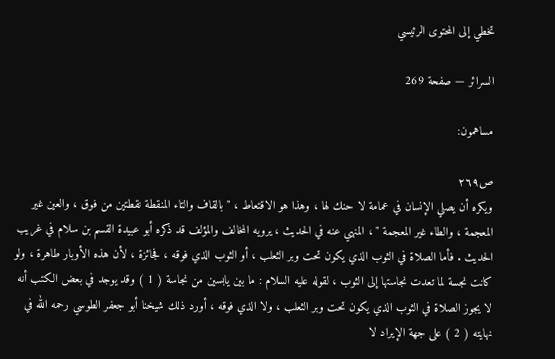تخطي إلى المحتوى الرئيسي

السرائر — صفحة 269

مساهمون:

ص٢٦٩
ويكره أن يصلي الإنسان في عمامة لا حنك لها ، وهذا هو الاقتعاط ، " بالقاف والتاء المنقطة نقطتين من فوق ، والعين غير المعجمة ، والطاء غير المعجمة " ، المنهي عنه في الحديث ، يرويه المخالف والمؤلف قد ذكره أبو عبيدة القسم بن سلام في غريب الحديث . فأما الصلاة في الثوب الذي يكون تحت وبر الثعلب ، أو الثوب الذي فوقه ، فجائزة ، لأن هذه الأوبار طاهرة ، ولو كانت نجسة لما تعدت نجاستها إلى الثوب ، لقوله عليه السلام : ما بين يابسين من نجاسة ( 1 ) وقد يوجد في بعض الكتب أنه لا يجوز الصلاة في الثوب الذي يكون تحت وبر الثعلب ، ولا الذي فوقه ، أورد ذلك شيخنا أبو جعفر الطوسي رحمه الله في نهايته ( 2 ) على جهة الإيراد لا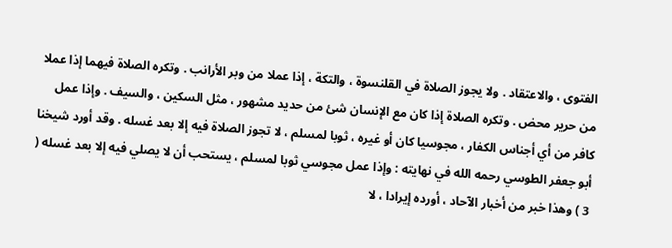الفتوى ، والاعتقاد . ولا يجوز الصلاة في القلنسوة ، والتكة ، إذا عملا من وبر الأرانب . وتكره الصلاة فيهما إذا عملا من حرير محض . وتكره الصلاة إذا كان مع الإنسان شئ من حديد مشهور ، مثل السكين ، والسيف . وإذا عمل كافر من أي أجناس الكفار ، مجوسيا كان أو غيره ، ثوبا لمسلم ، لا تجوز الصلاة فيه إلا بعد غسله . وقد أورد شيخنا أبو جعفر الطوسي رحمه الله في نهايته : وإذا عمل مجوسي ثوبا لمسلم ، يستحب أن لا يصلي فيه إلا بعد غسله ( 3 ) وهذا خبر من أخبار الآحاد ، أورده إيرادا ، لا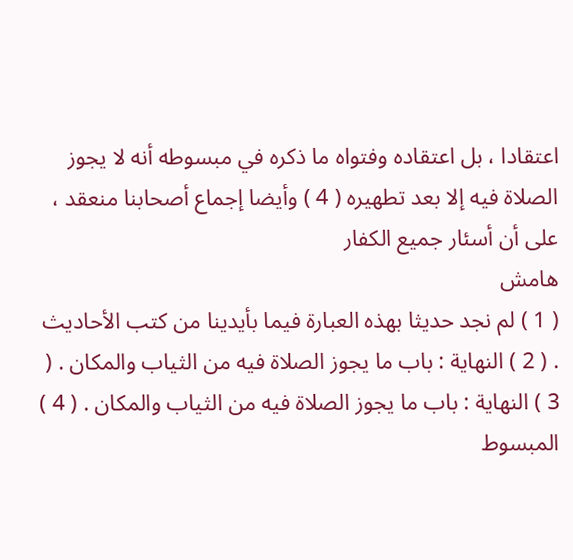اعتقادا ، بل اعتقاده وفتواه ما ذكره في مبسوطه أنه لا يجوز الصلاة فيه إلا بعد تطهيره ( 4 ) وأيضا إجماع أصحابنا منعقد ، على أن أسئار جميع الكفار
هامش
( 1 ) لم نجد حديثا بهذه العبارة فيما بأيدينا من كتب الأحاديث . ( 2 ) النهاية : باب ما يجوز الصلاة فيه من الثياب والمكان . ( 3 ) النهاية : باب ما يجوز الصلاة فيه من الثياب والمكان . ( 4 ) المبسوط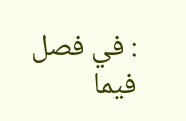: في فصل فيما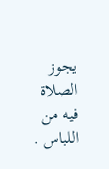يجوز الصلاة فيه من اللباس .